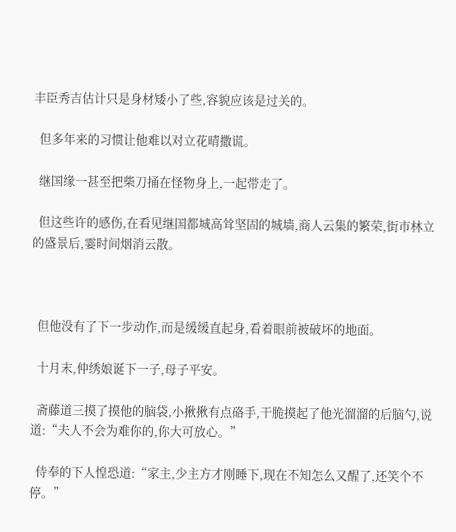丰臣秀吉估计只是身材矮小了些,容貌应该是过关的。

  但多年来的习惯让他难以对立花晴撒谎。

  继国缘一甚至把柴刀捅在怪物身上,一起带走了。

  但这些许的感伤,在看见继国都城高耸坚固的城墙,商人云集的繁荣,街市林立的盛景后,霎时间烟消云散。



  但他没有了下一步动作,而是缓缓直起身,看着眼前被破坏的地面。

  十月末,仲绣娘诞下一子,母子平安。

  斋藤道三摸了摸他的脑袋,小揪揪有点硌手,干脆摸起了他光溜溜的后脑勺,说道:“夫人不会为难你的,你大可放心。”

  侍奉的下人惶恐道:“家主,少主方才刚睡下,现在不知怎么又醒了,还笑个不停。”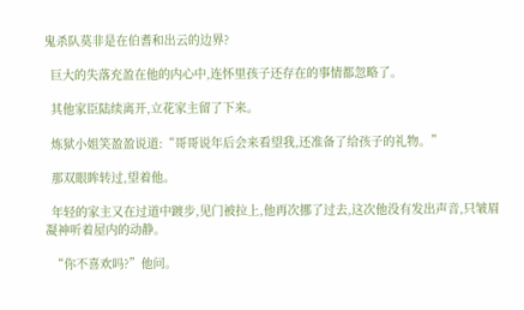鬼杀队莫非是在伯耆和出云的边界?

  巨大的失落充盈在他的内心中,连怀里孩子还存在的事情都忽略了。

  其他家臣陆续离开,立花家主留了下来。

  炼狱小姐笑盈盈说道:“哥哥说年后会来看望我,还准备了给孩子的礼物。”

  那双眼眸转过,望着他。

  年轻的家主又在过道中踱步,见门被拉上,他再次挪了过去,这次他没有发出声音,只皱眉凝神听着屋内的动静。

  “你不喜欢吗?”他问。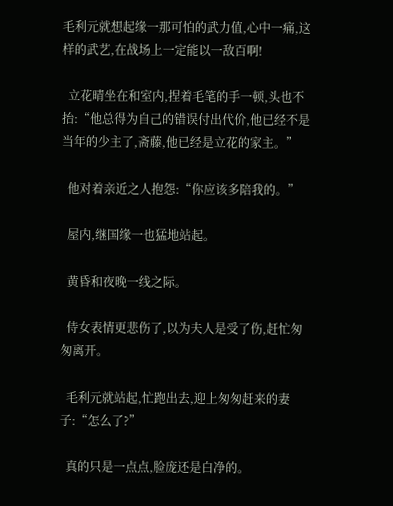毛利元就想起缘一那可怕的武力值,心中一痛,这样的武艺,在战场上一定能以一敌百啊!

  立花晴坐在和室内,捏着毛笔的手一顿,头也不抬:“他总得为自己的错误付出代价,他已经不是当年的少主了,斋藤,他已经是立花的家主。”

  他对着亲近之人抱怨:“你应该多陪我的。”

  屋内,继国缘一也猛地站起。

  黄昏和夜晚一线之际。

  侍女表情更悲伤了,以为夫人是受了伤,赶忙匆匆离开。

  毛利元就站起,忙跑出去,迎上匆匆赶来的妻子:“怎么了?”

  真的只是一点点,脸庞还是白净的。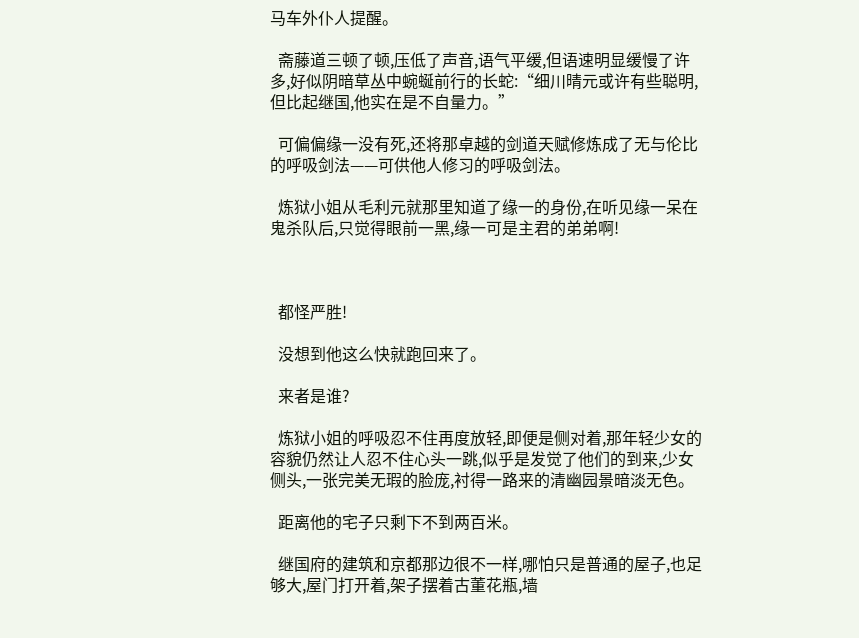马车外仆人提醒。

  斋藤道三顿了顿,压低了声音,语气平缓,但语速明显缓慢了许多,好似阴暗草丛中蜿蜒前行的长蛇:“细川晴元或许有些聪明,但比起继国,他实在是不自量力。”

  可偏偏缘一没有死,还将那卓越的剑道天赋修炼成了无与伦比的呼吸剑法——可供他人修习的呼吸剑法。

  炼狱小姐从毛利元就那里知道了缘一的身份,在听见缘一呆在鬼杀队后,只觉得眼前一黑,缘一可是主君的弟弟啊!



  都怪严胜!

  没想到他这么快就跑回来了。

  来者是谁?

  炼狱小姐的呼吸忍不住再度放轻,即便是侧对着,那年轻少女的容貌仍然让人忍不住心头一跳,似乎是发觉了他们的到来,少女侧头,一张完美无瑕的脸庞,衬得一路来的清幽园景暗淡无色。

  距离他的宅子只剩下不到两百米。

  继国府的建筑和京都那边很不一样,哪怕只是普通的屋子,也足够大,屋门打开着,架子摆着古董花瓶,墙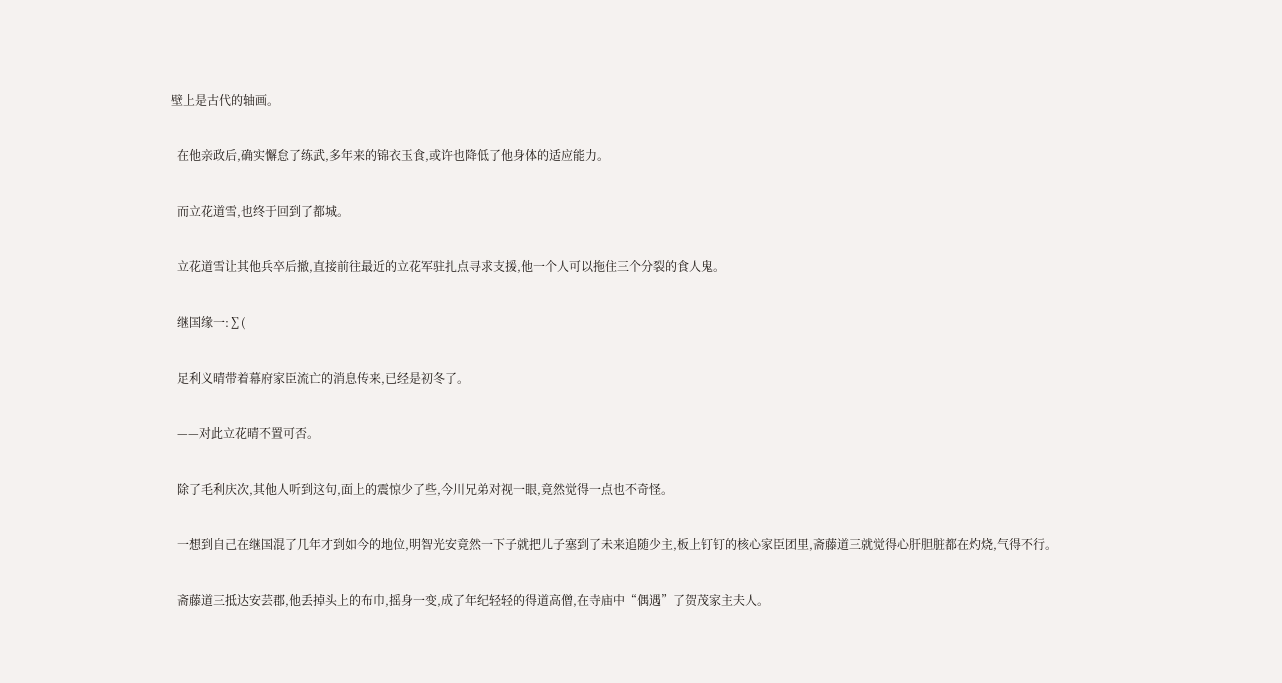壁上是古代的轴画。

  在他亲政后,确实懈怠了练武,多年来的锦衣玉食,或许也降低了他身体的适应能力。

  而立花道雪,也终于回到了都城。

  立花道雪让其他兵卒后撤,直接前往最近的立花军驻扎点寻求支援,他一个人可以拖住三个分裂的食人鬼。

  继国缘一:∑(

  足利义晴带着幕府家臣流亡的消息传来,已经是初冬了。

  ——对此立花晴不置可否。

  除了毛利庆次,其他人听到这句,面上的震惊少了些,今川兄弟对视一眼,竟然觉得一点也不奇怪。

  一想到自己在继国混了几年才到如今的地位,明智光安竟然一下子就把儿子塞到了未来追随少主,板上钉钉的核心家臣团里,斋藤道三就觉得心肝胆脏都在灼烧,气得不行。

  斋藤道三抵达安芸郡,他丢掉头上的布巾,摇身一变,成了年纪轻轻的得道高僧,在寺庙中“偶遇”了贺茂家主夫人。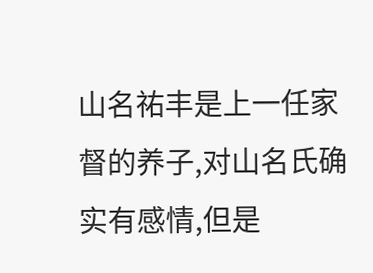山名祐丰是上一任家督的养子,对山名氏确实有感情,但是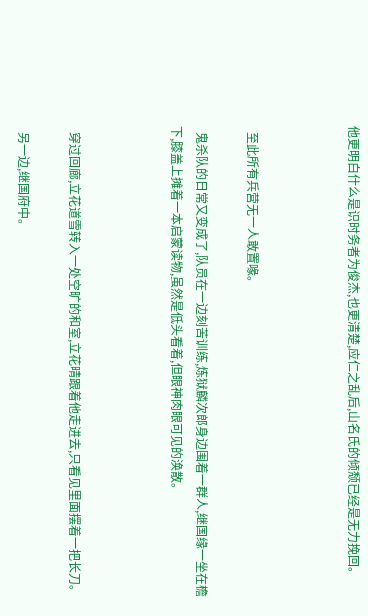他更明白什么是识时务者为俊杰,也更清楚,应仁之乱后,山名氏的倾颓已经是无力挽回。



  至此所有兵营无一人敢置喙。

  鬼杀队的日常又变成了,队员在一边刻苦训练,炼狱麟次郎身边围着一群人,继国缘一坐在檐下,膝盖上摊着一本启蒙读物,虽然是低头看着,但眼神肉眼可见的涣散。



  穿过回廊,立花道雪转入一处空旷的和室,立花晴跟着他走进去,只看见里面摆着一把长刀。

  另一边,继国府中。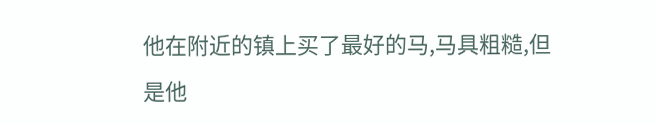他在附近的镇上买了最好的马,马具粗糙,但是他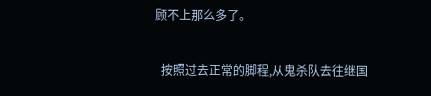顾不上那么多了。

  按照过去正常的脚程,从鬼杀队去往继国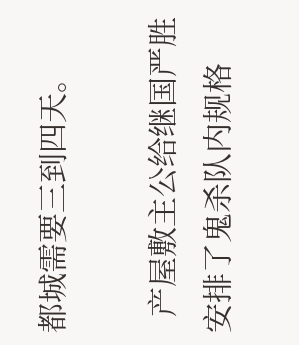都城需要三到四天。

  产屋敷主公给继国严胜安排了鬼杀队内规格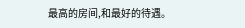最高的房间,和最好的待遇。